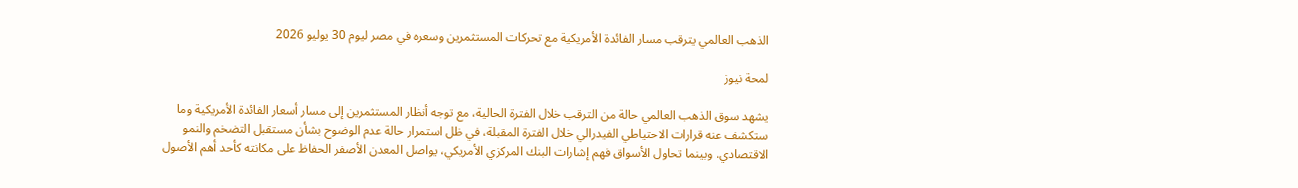الذهب العالمي يترقب مسار الفائدة الأمريكية مع تحركات المستثمرين وسعره في مصر ليوم 30 يوليو 2026

لمحة نيوز

يشهد سوق الذهب العالمي حالة من الترقب خلال الفترة الحالية، مع توجه أنظار المستثمرين إلى مسار أسعار الفائدة الأمريكية وما ستكشف عنه قرارات الاحتياطي الفيدرالي خلال الفترة المقبلة، في ظل استمرار حالة عدم الوضوح بشأن مستقبل التضخم والنمو الاقتصادي. وبينما تحاول الأسواق فهم إشارات البنك المركزي الأمريكي، يواصل المعدن الأصفر الحفاظ على مكانته كأحد أهم الأصول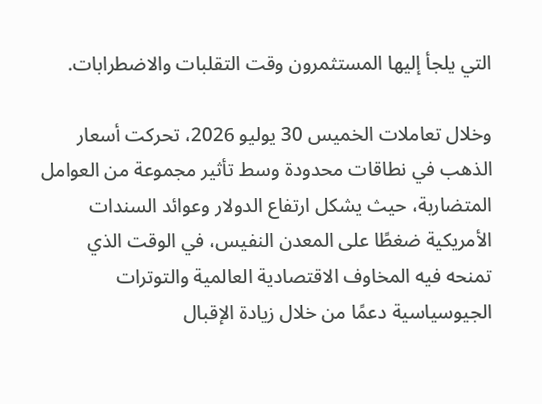التي يلجأ إليها المستثمرون وقت التقلبات والاضطرابات.

وخلال تعاملات الخميس 30 يوليو 2026، تحركت أسعار الذهب في نطاقات محدودة وسط تأثير مجموعة من العوامل المتضاربة، حيث يشكل ارتفاع الدولار وعوائد السندات الأمريكية ضغطًا على المعدن النفيس، في الوقت الذي تمنحه فيه المخاوف الاقتصادية العالمية والتوترات الجيوسياسية دعمًا من خلال زيادة الإقبال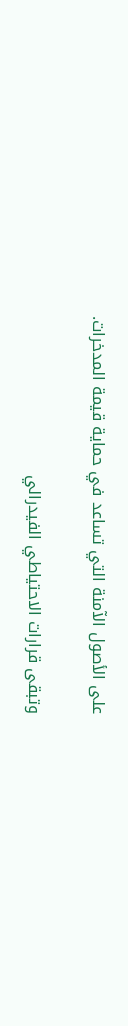على الأصول الآمنة التي تساعد في حماية قيمة المدخرات.

وتبقى قرارات الاحتياطي الفيدرالي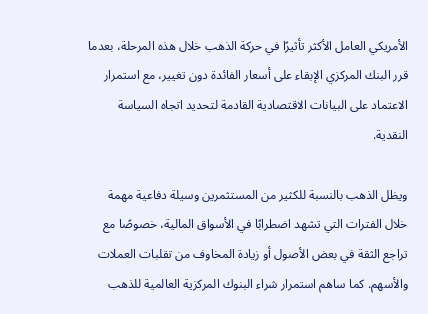الأمريكي العامل الأكثر تأثيرًا في حركة الذهب خلال هذه المرحلة، بعدما قرر البنك المركزي الإبقاء على أسعار الفائدة دون تغيير، مع استمرار الاعتماد على البيانات الاقتصادية القادمة لتحديد اتجاه السياسة النقدية.

ويظل الذهب بالنسبة للكثير من المستثمرين وسيلة دفاعية مهمة خلال الفترات التي تشهد اضطرابًا في الأسواق المالية، خصوصًا مع تراجع الثقة في بعض الأصول أو زيادة المخاوف من تقلبات العملات والأسهم. كما ساهم استمرار شراء البنوك المركزية العالمية للذهب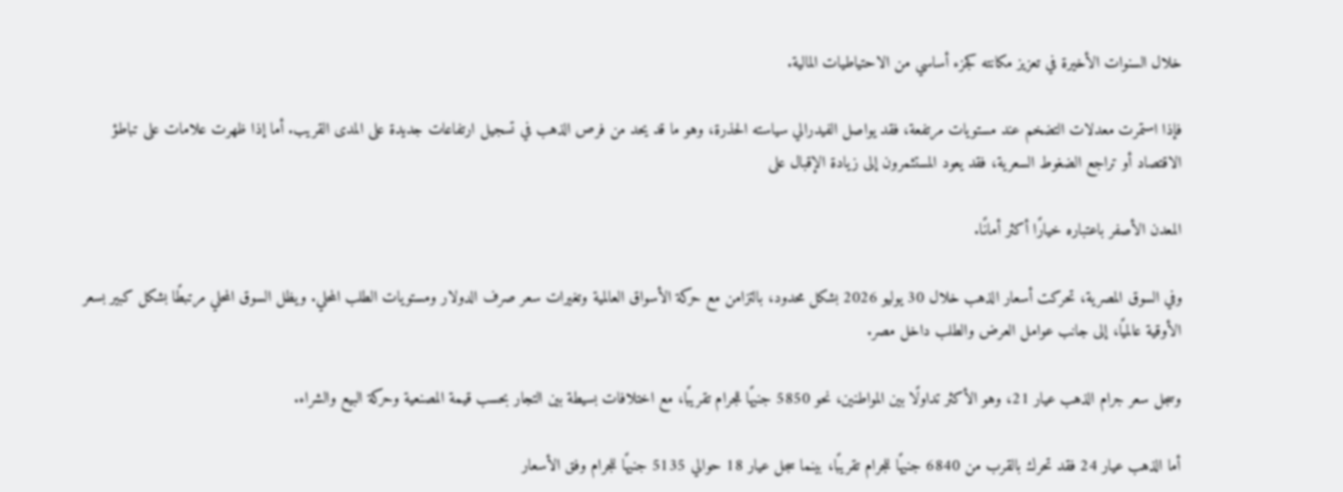خلال السنوات الأخيرة في تعزيز مكانته كجزء أساسي من الاحتياطيات المالية.

فإذا استمرت معدلات التضخم عند مستويات مرتفعة، فقد يواصل الفيدرالي سياسته الحذرة، وهو ما قد يحد من فرص الذهب في تسجيل ارتفاعات جديدة على المدى القريب. أما إذا ظهرت علامات على تباطؤ الاقتصاد أو تراجع الضغوط السعرية، فقد يعود المستثمرون إلى زيادة الإقبال على

المعدن الأصفر باعتباره خيارًا أكثر أمانًا.

وفي السوق المصرية، تحركت أسعار الذهب خلال 30 يوليو 2026 بشكل محدود، بالتزامن مع حركة الأسواق العالمية وتغيرات سعر صرف الدولار ومستويات الطلب المحلي. ويظل السوق المحلي مرتبطًا بشكل كبير بسعر الأوقية عالميًا، إلى جانب عوامل العرض والطلب داخل مصر.

وسجل سعر جرام الذهب عيار 21، وهو الأكثر تداولًا بين المواطنين، نحو 5850 جنيهًا للجرام تقريبًا، مع اختلافات بسيطة بين التجار بحسب قيمة المصنعية وحركة البيع والشراء.

أما الذهب عيار 24 فقد تحرك بالقرب من 6840 جنيهًا للجرام تقريبًا، بينما سجل عيار 18 حوالي 5135 جنيهًا للجرام وفق الأسعار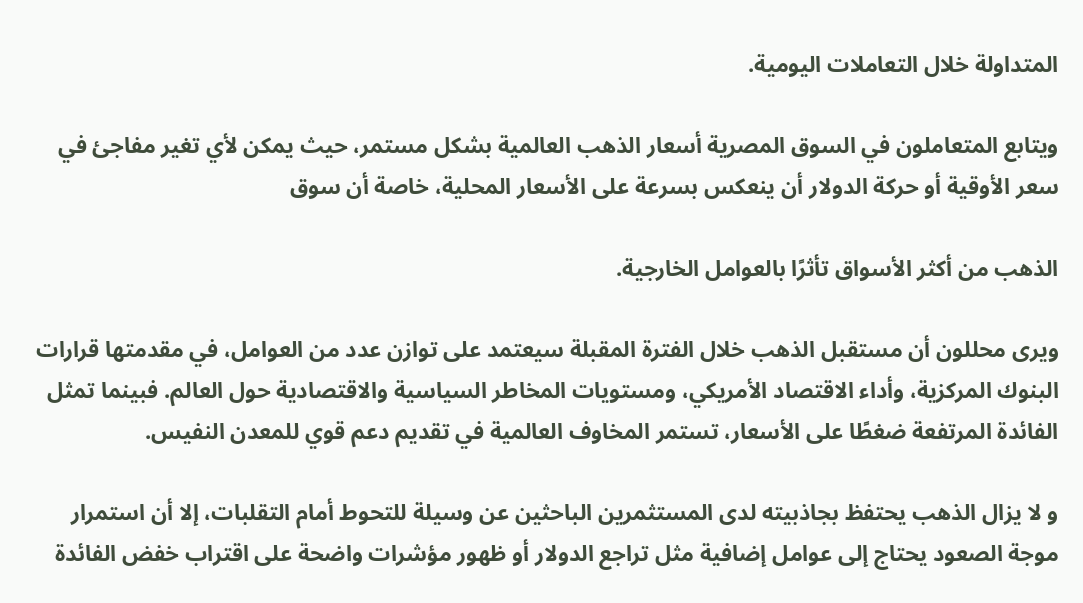المتداولة خلال التعاملات اليومية.

ويتابع المتعاملون في السوق المصرية أسعار الذهب العالمية بشكل مستمر، حيث يمكن لأي تغير مفاجئ في سعر الأوقية أو حركة الدولار أن ينعكس بسرعة على الأسعار المحلية، خاصة أن سوق

الذهب من أكثر الأسواق تأثرًا بالعوامل الخارجية.

ويرى محللون أن مستقبل الذهب خلال الفترة المقبلة سيعتمد على توازن عدد من العوامل، في مقدمتها قرارات البنوك المركزية، وأداء الاقتصاد الأمريكي، ومستويات المخاطر السياسية والاقتصادية حول العالم. فبينما تمثل الفائدة المرتفعة ضغطًا على الأسعار، تستمر المخاوف العالمية في تقديم دعم قوي للمعدن النفيس.

و لا يزال الذهب يحتفظ بجاذبيته لدى المستثمرين الباحثين عن وسيلة للتحوط أمام التقلبات، إلا أن استمرار موجة الصعود يحتاج إلى عوامل إضافية مثل تراجع الدولار أو ظهور مؤشرات واضحة على اقتراب خفض الفائدة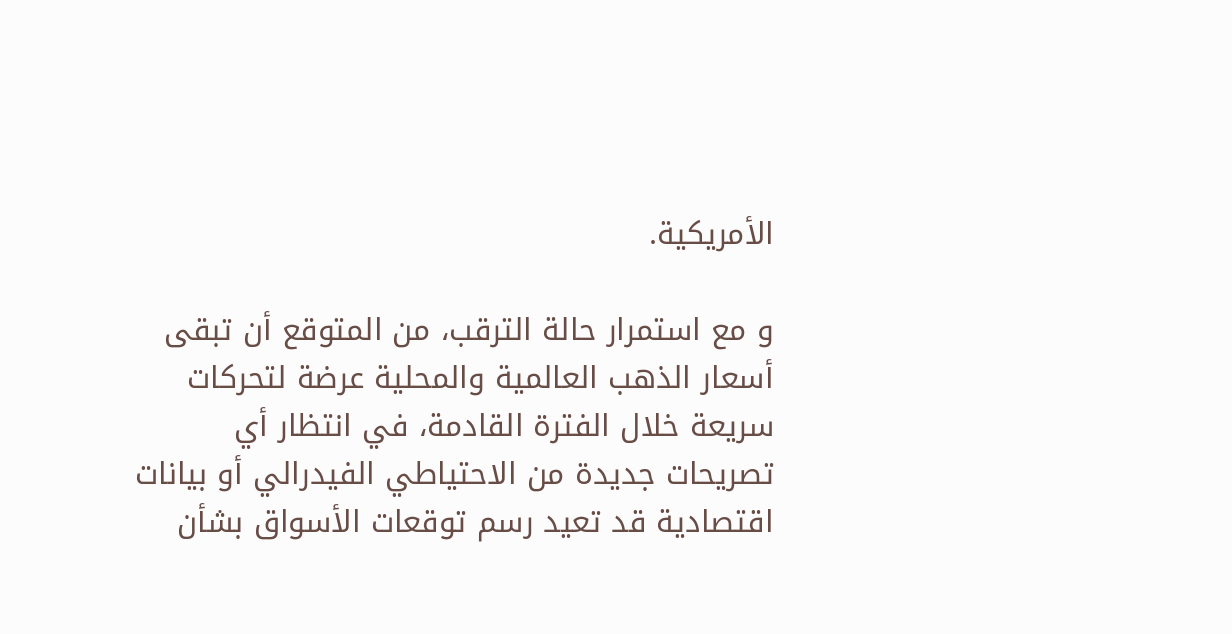الأمريكية.

و مع استمرار حالة الترقب، من المتوقع أن تبقى أسعار الذهب العالمية والمحلية عرضة لتحركات سريعة خلال الفترة القادمة، في انتظار أي تصريحات جديدة من الاحتياطي الفيدرالي أو بيانات اقتصادية قد تعيد رسم توقعات الأسواق بشأن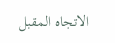الاتجاه المقبل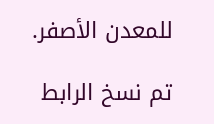للمعدن الأصفر.

تم نسخ الرابط